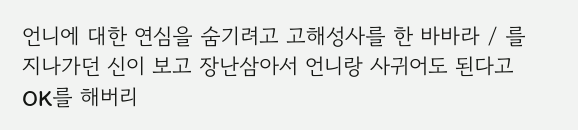언니에 대한 연심을 숨기려고 고해성사를 한 바바라 / 를 지나가던 신이 보고 장난삼아서 언니랑 사귀어도 된다고 OK를 해버리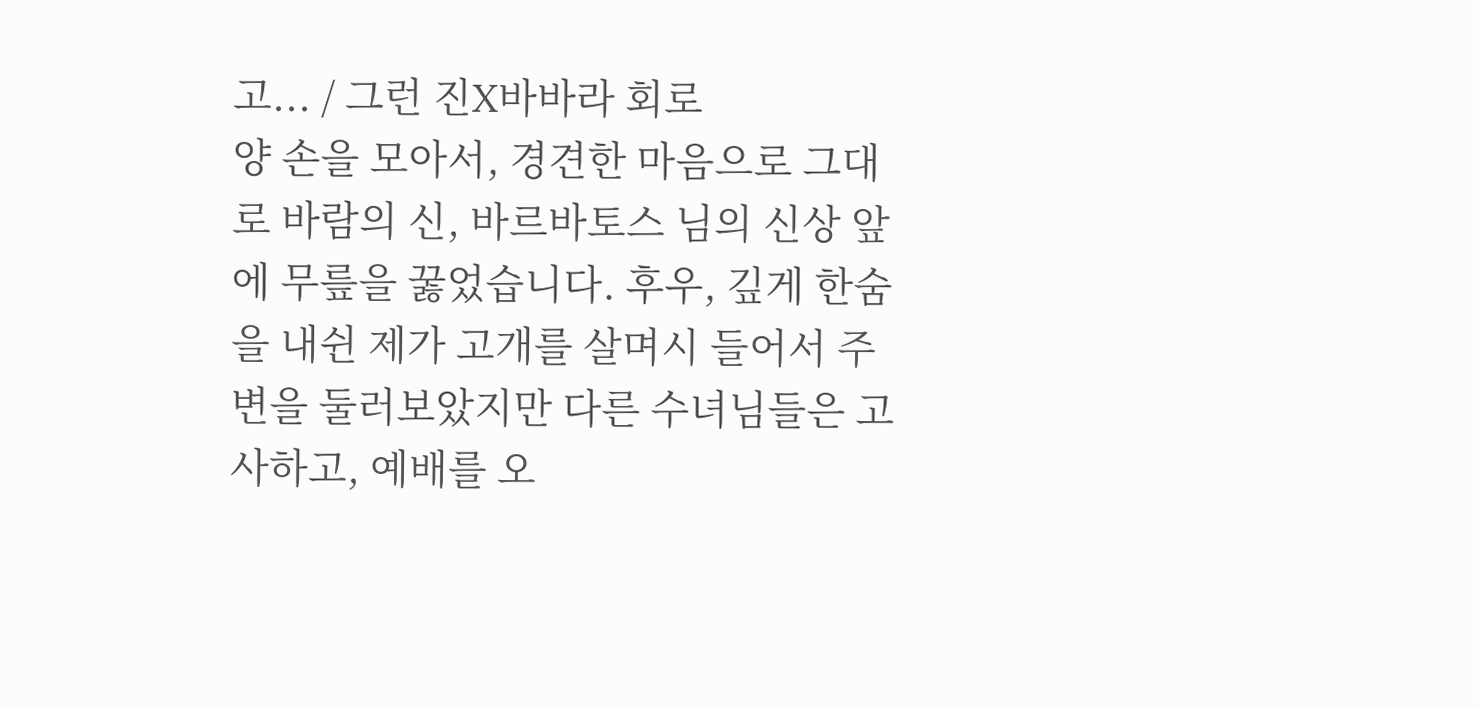고... / 그런 진X바바라 회로
양 손을 모아서, 경견한 마음으로 그대로 바람의 신, 바르바토스 님의 신상 앞에 무릎을 꿇었습니다. 후우, 깊게 한숨을 내쉰 제가 고개를 살며시 들어서 주변을 둘러보았지만 다른 수녀님들은 고사하고, 예배를 오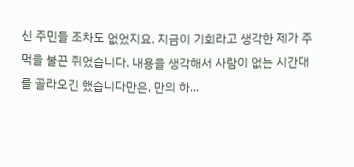신 주민들 조차도 없었지요. 지금이 기회라고 생각한 제가 주먹을 불끈 쥐었습니다. 내용을 생각해서 사람이 없는 시간대를 골라오긴 했습니다만은, 만의 하...